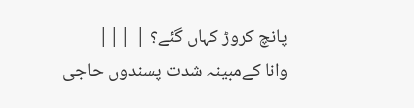پانچ کروڑ کہاں گئے؟ | |||
وانا کےمبینہ شدت پسندوں حاجی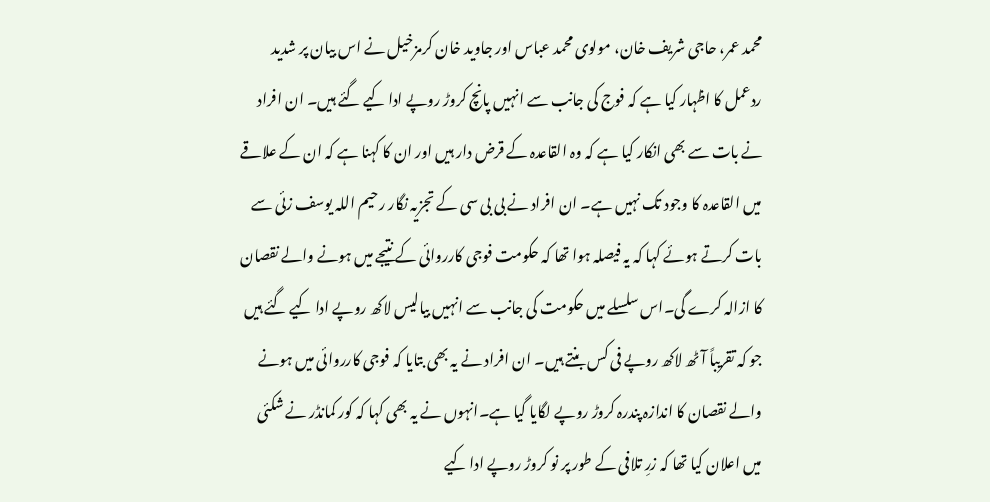محمد عمر، حاجی شریف خان، مولوی محمد عباس اور جاوید خان کرمزخیل نے اس بیان پر شدید ردعمل کا اظہار کیا ہے کہ فوج کی جانب سے انہیں پانچ کروڑ روپے ادا کیے گئے ہیں۔ ان افراد نے بات سے بھی انکار کیا ہے کہ وہ القاعدہ کے قرض دار ہیں اور ان کا کہنا ہے کہ ان کے علاقے میں القاعدہ کا وجود تک نہیں ہے۔ ان افراد نے بی بی سی کے تجزیہ نگار رحیم اللہ یوسف زئی سے بات کرتے ہوئے کہا کہ یہ فیصلہ ہوا تھا کہ حکومت فوجی کارروائی کے نتیجے میں ہونے والے نقصان کا ازالہ کرے گی۔اس سلسلے میں حکومت کی جانب سے انہیں بیالیس لاکھ روپے ادا کیے گئے ہیں جو کہ تقریباً آٹھ لاکھ روپے فی کس بنتے ہیں۔ ان افراد نے یہ بھی بتایا کہ فوجی کارروائی میں ہونے والے نقصان کا اندازہ پندرہ کروڑ روپے لگایا گیا ہے۔انہوں نے یہ بھی کہا کہ کور کمانڈر نے شکئی میں اعلان کیا تھا کہ زرِ تلافی کے طور پر نو کروڑ روپے ادا کیے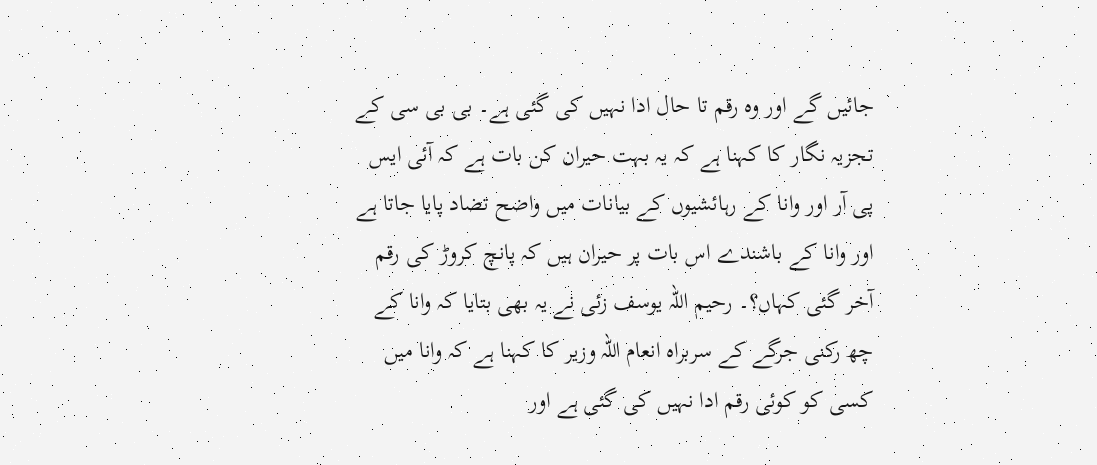جائیں گے اور وہ رقم تا حال ادا نہیں کی گئی ہے۔ بی بی سی کے تجزیہ نگار کا کہنا ہے کہ یہ بہت حیران کن بات ہے کہ آئی ایس پی آر اور وانا کے رہائشیوں کے بیانات میں واضح تضاد پایا جاتا ہے اور وانا کے باشندے اس بات پر حیران ہیں کہ پانچ کروڑ کی رقم آخر گئی کہاں؟۔ رحیم اللہ یوسف زئی نے یہ بھی بتایا کہ وانا کے چھ رکنی جرگے کے سربراہ انعام اللہ وزیر کا کہنا ہے کہ وانا میں کسی کو کوئی رقم ادا نہیں کی گئی ہے اور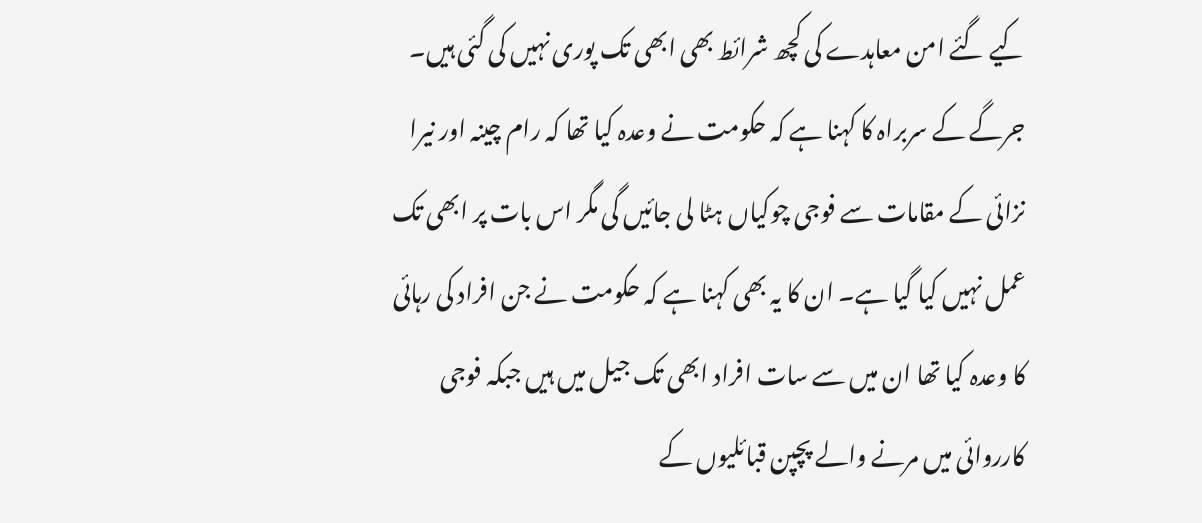کیے گئے امن معاہدے کی کچھ شرائط بھی ابھی تک پوری نہیں کی گئی ہیں۔ جرگے کے سربراہ کا کہنا ہے کہ حکومت نے وعدہ کیا تھا کہ رام چینہ اور نیرا نزائی کے مقامات سے فوجی چوکیاں ہٹا لی جائیں گی مگر اس بات پر ابھی تک عمل نہیں کیا گیا ہے۔ ان کا یہ بھی کہنا ہے کہ حکومت نے جن افراد کی رہائی کا وعدہ کیا تھا ان میں سے سات افراد ابھی تک جیل میں ہیں جبکہ فوجی کارروائی میں مرنے والے پچپن قبائلیوں کے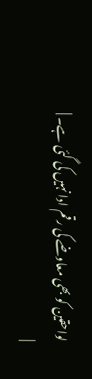لواحقین کو بھی معاوضے کی رقم ادا نہیں کی گئی ہے۔ |
|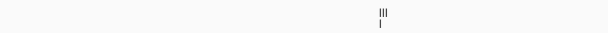|||
|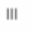|||